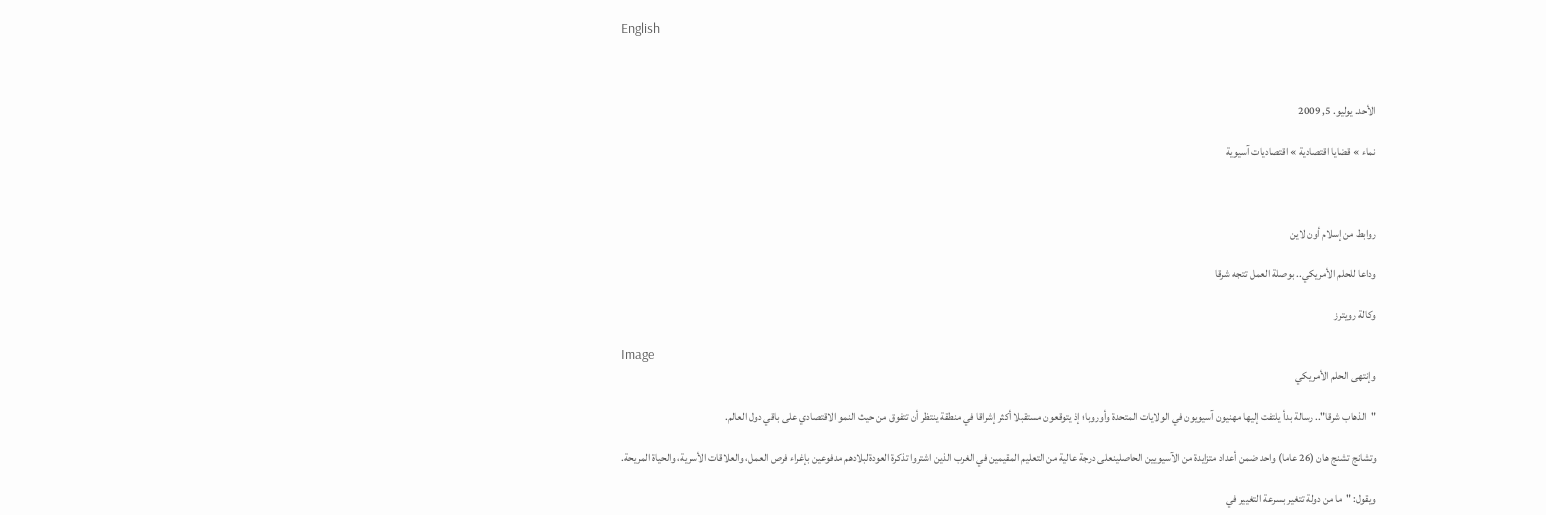English



الأحد. يوليو. 5, 2009

نماء » قضايا اقتصادية » اقتصاديات آسيوية



روابط من إسلام أون لاين

وداعا للحلم الأمريكي.. بوصلة العمل تتجه شرقا

وكالة رويترز

Image
وإنتهى الحلم الأمريكي

"الذهاب شرقا".. رسالة بدأ يلتفت إليها مهنيون آسيويون في الولايات المتحدة وأوروبا؛ إذ يتوقعون مستقبلا أكثر إشراقا في منطقة ينتظر أن تتفوق من حيث النمو الاقتصادي على باقي دول العالم.

وتشانج تشنج هان (26 عاما) واحد ضمن أعداد متزايدة من الآسيويين الحاصلينعلى درجة عالية من التعليم المقيمين في الغرب الذين اشتروا تذكرة العودةلبلادهم مدفوعين بإغراء فرص العمل، والعلاقات الأسرية، والحياة المريحة.

ويقول: "ما من دولة تتغير بسرعة التغيير في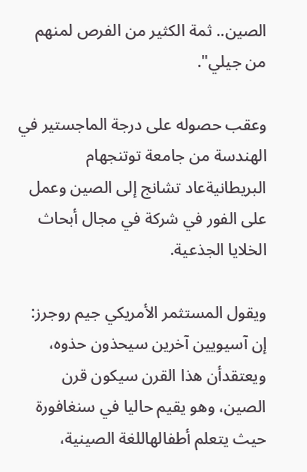الصين.. ثمة الكثير من الفرص لمنهم من جيلي".

وعقب حصوله على درجة الماجستير في الهندسة من جامعة توتنجهام البريطانيةعاد تشانج إلى الصين وعمل على الفور في شركة في مجال أبحاث الخلايا الجذعية.

ويقول المستثمر الأمريكي جيم روجرز: إن آسيويين آخرين سيحذون حذوه، ويعتقدأن هذا القرن سيكون قرن الصين، وهو يقيم حاليا في سنغافورة حيث يتعلم أطفالهاللغة الصينية،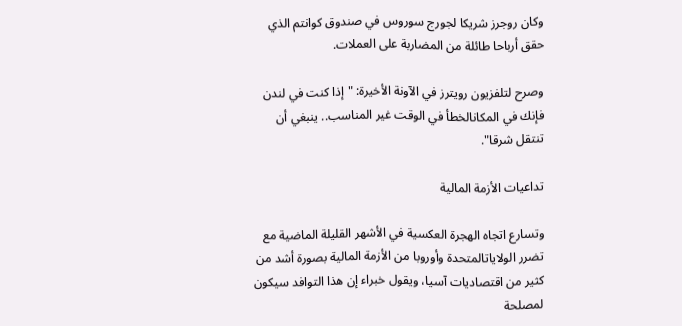وكان روجرز شريكا لجورج سوروس في صندوق كوانتم الذي حقق أرباحا طائلة من المضاربة على العملات.

وصرح لتلفزيون رويترز في الآونة الأخيرة: "إذا كنت في لندن فإنك في المكانالخطأ في الوقت غير المناسب.. ينبغي أن تنتقل شرقا".

تداعيات الأزمة المالية

وتسارع اتجاه الهجرة العكسية في الأشهر القليلة الماضية مع تضرر الولاياتالمتحدة وأوروبا من الأزمة المالية بصورة أشد من كثير من اقتصاديات آسيا، ويقول خبراء إن هذا التوافد سيكون لمصلحة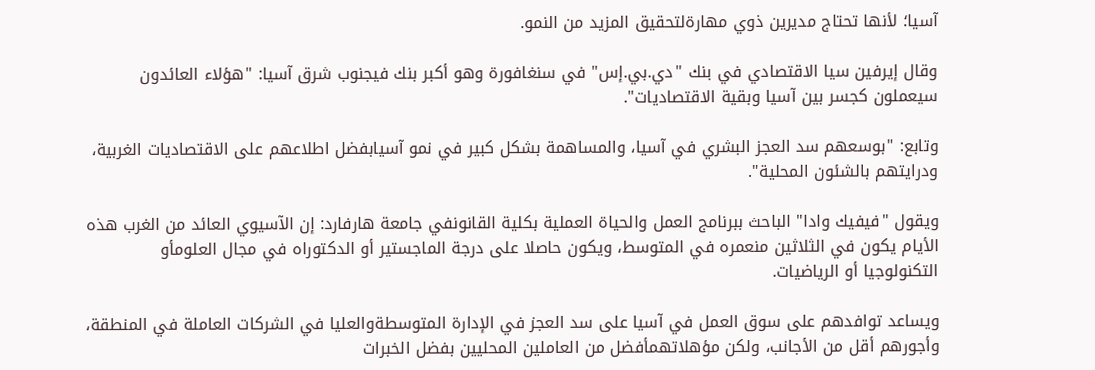آسيا؛ لأنها تحتاج مديرين ذوي مهارةلتحقيق المزيد من النمو.

وقال إيرفين سيا الاقتصادي في بنك "دي.بي.إس" في سنغافورة وهو أكبر بنك فيجنوب شرق آسيا: "هؤلاء العائدون سيعملون كجسر بين آسيا وبقية الاقتصاديات".

وتابع: "بوسعهم سد العجز البشري في آسيا، والمساهمة بشكل كبير في نمو آسيابفضل اطلاعهم على الاقتصاديات الغربية، ودرايتهم بالشئون المحلية".

ويقول "فيفيك وادا" الباحث ببرنامج العمل والحياة العملية بكلية القانونفي جامعة هارفارد: إن الآسيوي العائد من الغرب هذه الأيام يكون في الثلاثين منعمره في المتوسط، ويكون حاصلا على درجة الماجستير أو الدكتوراه في مجال العلومأو التكنولوجيا أو الرياضيات.

ويساعد توافدهم على سوق العمل في آسيا على سد العجز في الإدارة المتوسطةوالعليا في الشركات العاملة في المنطقة، وأجورهم أقل من الأجانب، ولكن مؤهلاتهمأفضل من العاملين المحليين بفضل الخبرات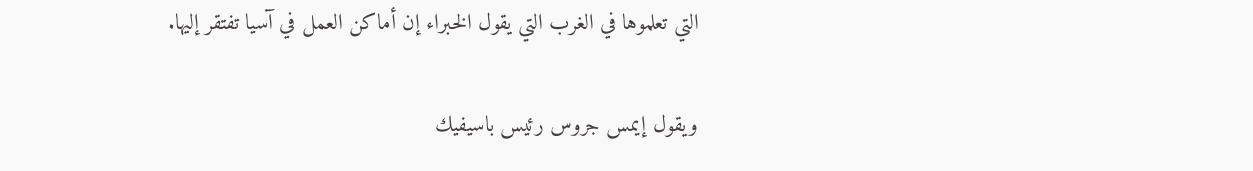التي تعلموها في الغرب التي يقول الخبراء إن أماكن العمل في آسيا تفتقر إليها.

ويقول إيمس جروس رئيس باسيفيك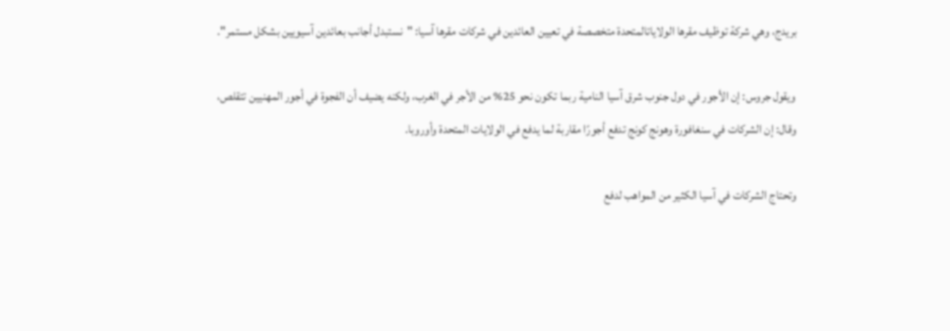بريدج، وهي شركة توظيف مقرها الولاياتالمتحدة متخصصة في تعيين العائدين في شركات مقرها آسيا: "نستبدل أجانب بعائدين آسيويين بشكل مستمر".

ويقول جروس: إن الأجور في دول جنوب شرق آسيا النامية ربما تكون نحو 25% من الأجر في الغرب، ولكنه يضيف أن الفجوة في أجور المهنيين تتقلص، وقال: إن الشركات في سنغافورة وهونج كونج تدفع أجورًا مقاربة لما يدفع في الولايات المتحدة وأوروبا.

وتحتاج الشركات في آسيا الكثير من المواهب لدفع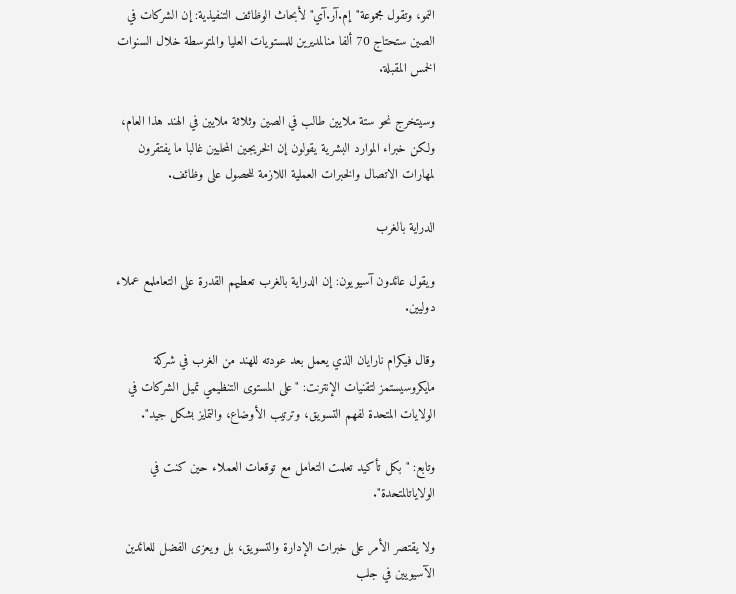النمو، وتقول مجموعة"إم.آر.آي" لأبحاث الوظائف التنفيذية: إن الشركات في الصين ستحتاج 70 ألفا منالمديرين للمستويات العليا والمتوسطة خلال السنوات الخمس المقبلة.

وسيتخرج نحو ستة ملايين طالب في الصين وثلاثة ملايين في الهند هذا العام، ولكن خبراء الموارد البشرية يقولون إن الخريجين المحليين غالبا ما يفتقرون لمهارات الاتصال والخبرات العملية اللازمة للحصول على وظائف.

الدراية بالغرب

ويقول عائدون آسيويون: إن الدراية بالغرب تعطيهم القدرة على التعاملمع عملاء دوليين.

وقال فيكرام نارايان الذي يعمل بعد عودته للهند من الغرب في شركة مايكروسيستمز لتقنيات الإنترنت: "على المستوى التنظيمي تميل الشركات في الولايات المتحدة لفهم التسويق، وترتيب الأوضاع، والتمايز بشكل جيد".

وتابع: "بكل تأكيد تعلمت التعامل مع توقعات العملاء حين كنت في الولاياتالمتحدة".

ولا يقتصر الأمر على خبرات الإدارة والتسويق، بل ويعزى الفضل للعائدين الآسيويين في جلب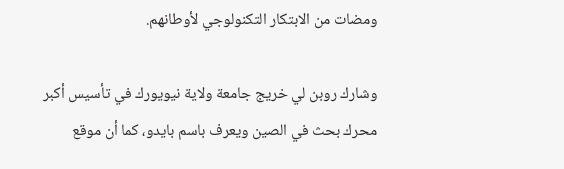ومضات من الابتكار التكنولوجي لأوطانهم.

وشارك روبن لي خريج جامعة ولاية نيويورك في تأسيس أكبر محرك بحث في الصين ويعرف باسم بايدو، كما أن موقع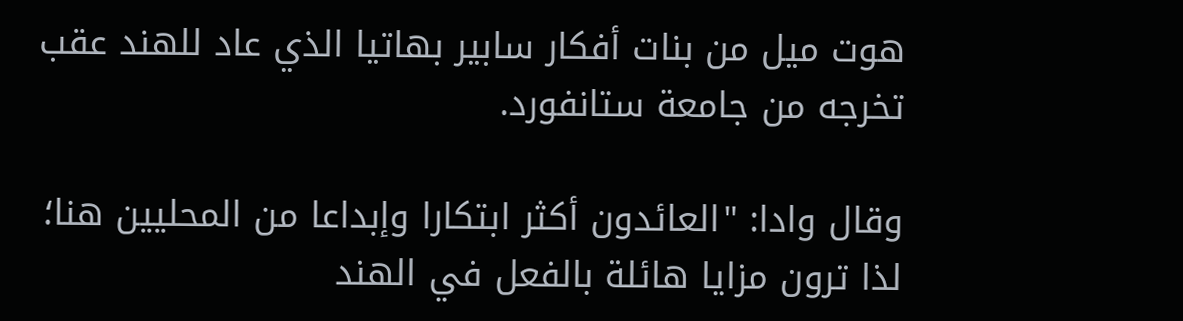هوت ميل من بنات أفكار سابير بهاتيا الذي عاد للهند عقب تخرجه من جامعة ستانفورد.

وقال وادا: "العائدون أكثر ابتكارا وإبداعا من المحليين هنا؛ لذا ترون مزايا هائلة بالفعل في الهند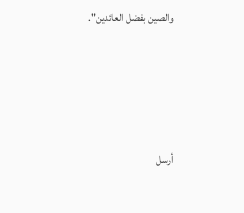والصين بفضل العائدين".




أرسل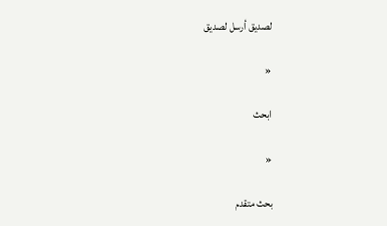لصديق أرسل لصديق

«

ابحث

«

بحث متقدم